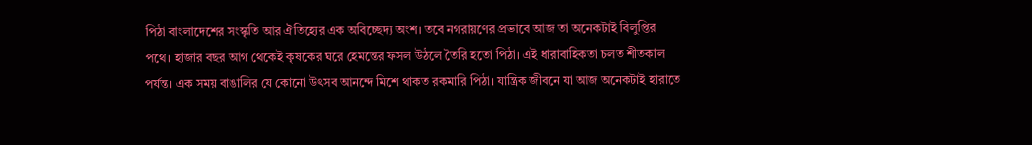পিঠা বাংলাদেশের সংস্কৃতি আর ঐতিহ্যের এক অবিচ্ছেদ্য অংশ। তবে নগরায়ণের প্রভাবে আজ তা অনেকটাই বিলুপ্তির পথে। হাজার বছর আগ থেকেই কৃষকের ঘরে হেমন্তের ফসল উঠলে তৈরি হতো পিঠা। এই ধারাবাহিকতা চলত শীতকাল পর্যন্ত। এক সময় বাঙালির যে কোনো উৎসব আনন্দে মিশে থাকত রকমারি পিঠা। যান্ত্রিক জীবনে যা আজ অনেকটাই হারাতে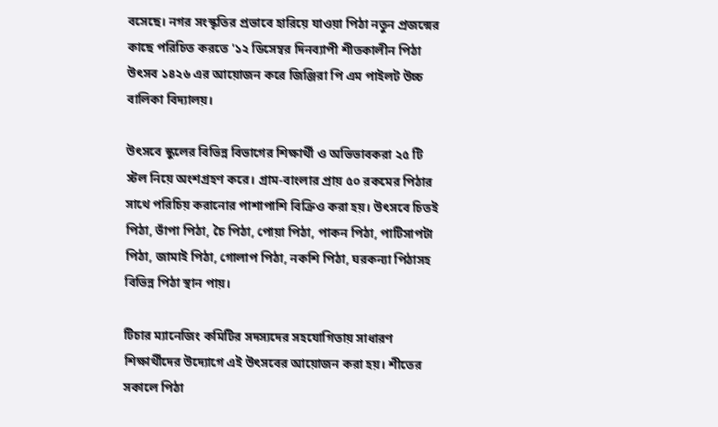বসেছে। নগর সংস্কৃতির প্রভাবে হারিয়ে যাওয়া পিঠা নতুন প্রজন্মের কাছে পরিচিত করতে '১২ ডিসেম্বর দিনব্যাপী শীতকালীন পিঠা উৎসব ১৪২৬ এর আয়োজন করে জিঞ্জিরা পি এম পাইলট উচ্চ বালিকা বিদ্যালয়।

উৎসবে স্কুলের বিভিন্ন বিভাগের শিক্ষার্থী ও অভিভাবকরা ২৫ টি স্টল নিয়ে অংশগ্রহণ করে। গ্রাম-বাংলার প্রায় ৫০ রকমের পিঠার সাথে পরিচিয় করানোর পাশাপাশি বিক্রিও করা হয়। উৎসবে চিতই পিঠা, ভাঁপা পিঠা, চৈ পিঠা, পোয়া পিঠা, পাকন পিঠা, পাটিসাপটা পিঠা, জামাই পিঠা, গোলাপ পিঠা, নকশি পিঠা, ঘরকন্যা পিঠাসহ বিভিন্ন পিঠা স্থান পায়।

টিচার ম্যানেজিং কমিটির সদস্যদের সহযোগিতায় সাধারণ শিক্ষার্থীদের উদ্যোগে এই উৎসবের আয়োজন করা হয়। শীতের সকালে পিঠা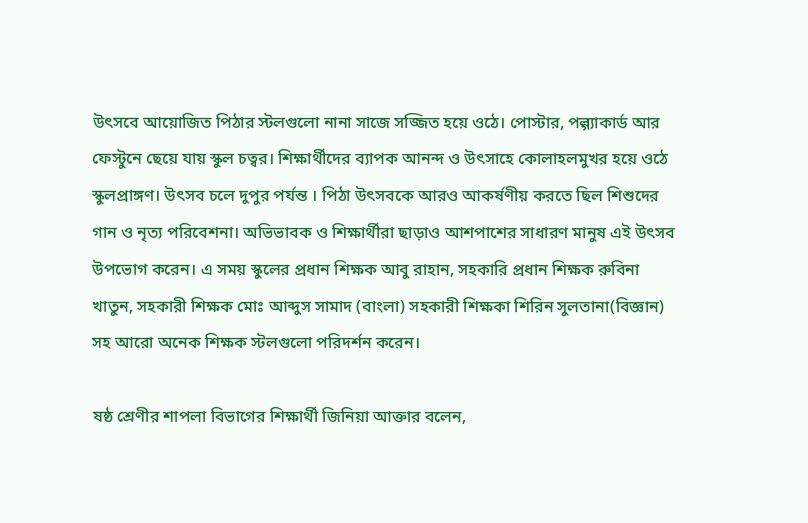উৎসবে আয়োজিত পিঠার স্টলগুলো নানা সাজে সজ্জিত হয়ে ওঠে। পোস্টার, পল্গ্যাকার্ড আর ফেস্টুনে ছেয়ে যায় স্কুল চত্বর। শিক্ষার্থীদের ব্যাপক আনন্দ ও উৎসাহে কোলাহলমুখর হয়ে ওঠে স্কুলপ্রাঙ্গণ। উৎসব চলে দুপুর পর্যন্ত । পিঠা উৎসবকে আরও আকর্ষণীয় করতে ছিল শিশুদের গান ও নৃত্য পরিবেশনা। অভিভাবক ও শিক্ষার্থীরা ছাড়াও আশপাশের সাধারণ মানুষ এই উৎসব উপভোগ করেন। এ সময় স্কুলের প্রধান শিক্ষক আবু রাহান, সহকারি প্রধান শিক্ষক রুবিনা খাতুন, সহকারী শিক্ষক মোঃ আব্দুস সামাদ (বাংলা) সহকারী শিক্ষকা শিরিন সুলতানা(বিজ্ঞান) সহ আরো অনেক শিক্ষক স্টলগুলো পরিদর্শন করেন।

ষষ্ঠ শ্রেণীর শাপলা বিভাগের শিক্ষার্থী জিনিয়া আক্তার বলেন,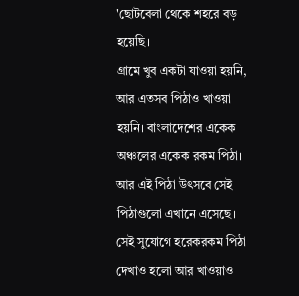'ছোটবেলা থেকে শহরে বড় হয়েছি।
গ্রামে খুব একটা যাওয়া হয়নি, আর এতসব পিঠাও খাওয়া হয়নি। বাংলাদেশের একেক অঞ্চলের একেক রকম পিঠা। আর এই পিঠা উৎসবে সেই পিঠাগুলো এখানে এসেছে। সেই সুযোগে হরেকরকম পিঠা দেখাও হলো আর খাওয়াও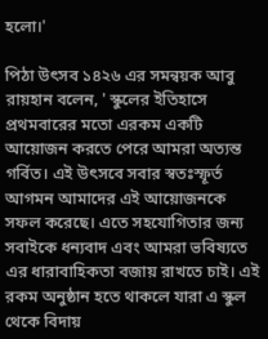হলো।'

পিঠা উৎসব ১৪২৬ এর সমন্বয়ক আবু রায়হান বলেন, ' স্কুলের ইতিহাসে প্রথমবারের মতো এরকম একটি আয়োজন করতে পেরে আমরা অত্যন্ত গর্বিত। এই উৎসবে সবার স্বতঃস্ফূর্ত আগমন আমাদের এই আয়োজনকে সফল করেছে। এতে সহযোগিতার জন্য সবাইকে ধন্যবাদ এবং আমরা ভবিষ্যতে এর ধারাবাহিকতা বজায় রাখতে চাই। এই রকম অনুষ্ঠান হতে থাকলে যারা এ স্কুল থেকে বিদায়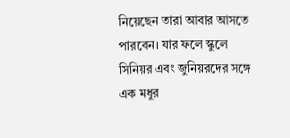নিয়েছেন তারা আবার আসতে পারবেন। যার ফলে স্কুলে সিনিয়র এবং জুনিয়রদের সঙ্গে এক মধুর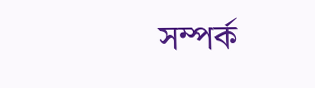সম্পর্ক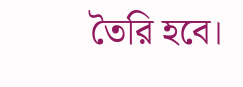তৈরি হবে।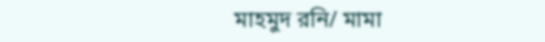মাহমুদ রনি/ মামা